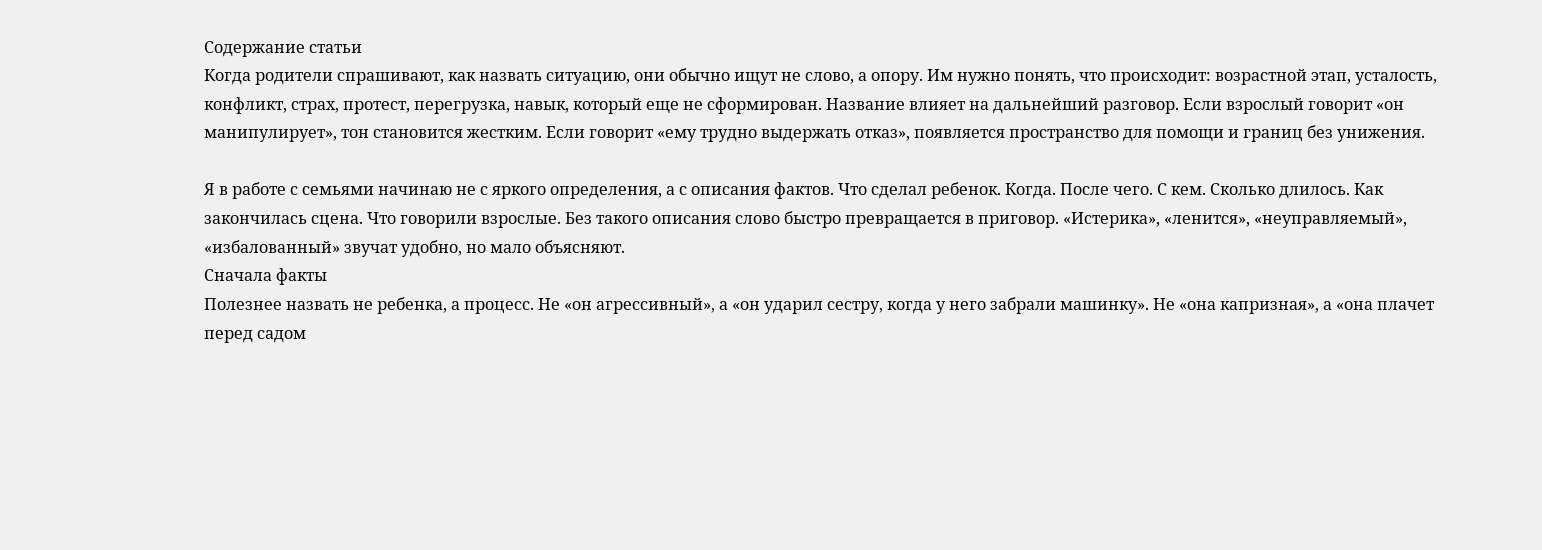Содержание статьи
Когда родители спрашивают, как назвать ситуацию, они обычно ищут не слово, а опору. Им нужно понять, что происходит: возрастной этап, усталость, конфликт, страх, протест, перегрузка, навык, который еще не сформирован. Название влияет на дальнейший разговор. Если взрослый говорит «он манипулирует», тон становится жестким. Если говорит «ему трудно выдержать отказ», появляется пространство для помощи и границ без унижения.

Я в работе с семьями начинаю не с яркого определения, а с описания фактов. Что сделал ребенок. Когда. После чего. С кем. Сколько длилось. Как закончилась сцена. Что говорили взрослые. Без такого описания слово быстро превращается в приговор. «Истерика», «ленится», «неуправляемый», «избалованный» звучат удобно, но мало объясняют.
Сначала факты
Полезнее назвать не ребенка, а процесс. Не «он агрессивный», а «он ударил сестру, когда у него забрали машинку». Не «она капризная», а «она плачет перед садом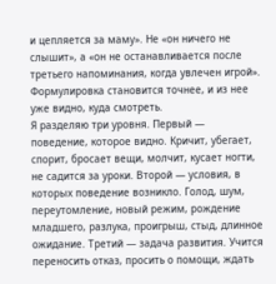и цепляется за маму». Не «он ничего не слышит», а «он не останавливается после третьего напоминания, когда увлечен игрой». Формулировка становится точнее, и из нее уже видно, куда смотреть.
Я разделяю три уровня. Первый — поведение, которое видно. Кричит, убегает, спорит, бросает вещи, молчит, кусает ногти, не садится за уроки. Второй — условия, в которых поведение возникло. Голод, шум, переутомление, новый режим, рождение младшего, разлука, проигрыш, стыд, длинное ожидание. Третий — задача развития. Учится переносить отказ, просить о помощи, ждать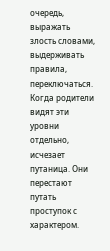очередь, выражать злость словами, выдерживать правила, переключаться.
Когда родители видят эти уровни отдельно, исчезает путаница. Они перестают путать проступок с характером.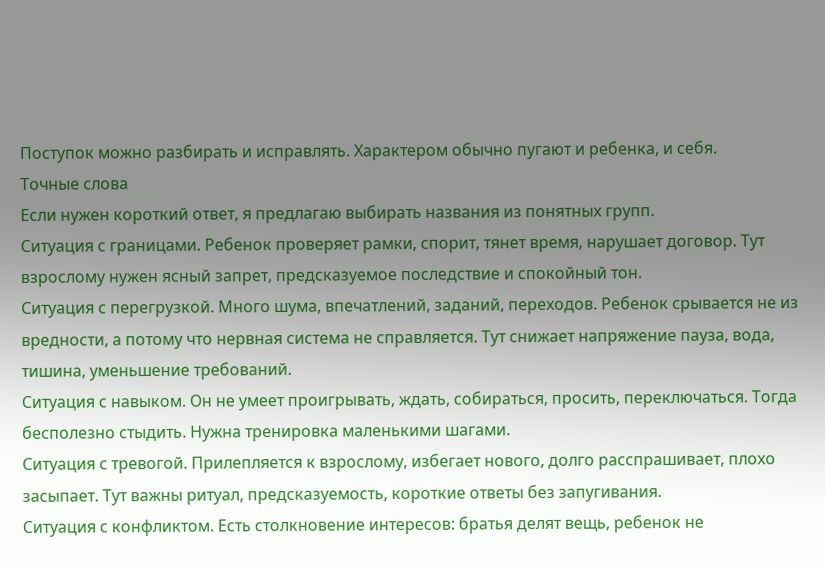Поступок можно разбирать и исправлять. Характером обычно пугают и ребенка, и себя.
Точные слова
Если нужен короткий ответ, я предлагаю выбирать названия из понятных групп.
Ситуация с границами. Ребенок проверяет рамки, спорит, тянет время, нарушает договор. Тут взрослому нужен ясный запрет, предсказуемое последствие и спокойный тон.
Ситуация с перегрузкой. Много шума, впечатлений, заданий, переходов. Ребенок срывается не из вредности, а потому что нервная система не справляется. Тут снижает напряжение пауза, вода, тишина, уменьшение требований.
Ситуация с навыком. Он не умеет проигрывать, ждать, собираться, просить, переключаться. Тогда бесполезно стыдить. Нужна тренировка маленькими шагами.
Ситуация с тревогой. Прилепляется к взрослому, избегает нового, долго расспрашивает, плохо засыпает. Тут важны ритуал, предсказуемость, короткие ответы без запугивания.
Ситуация с конфликтом. Есть столкновение интересов: братья делят вещь, ребенок не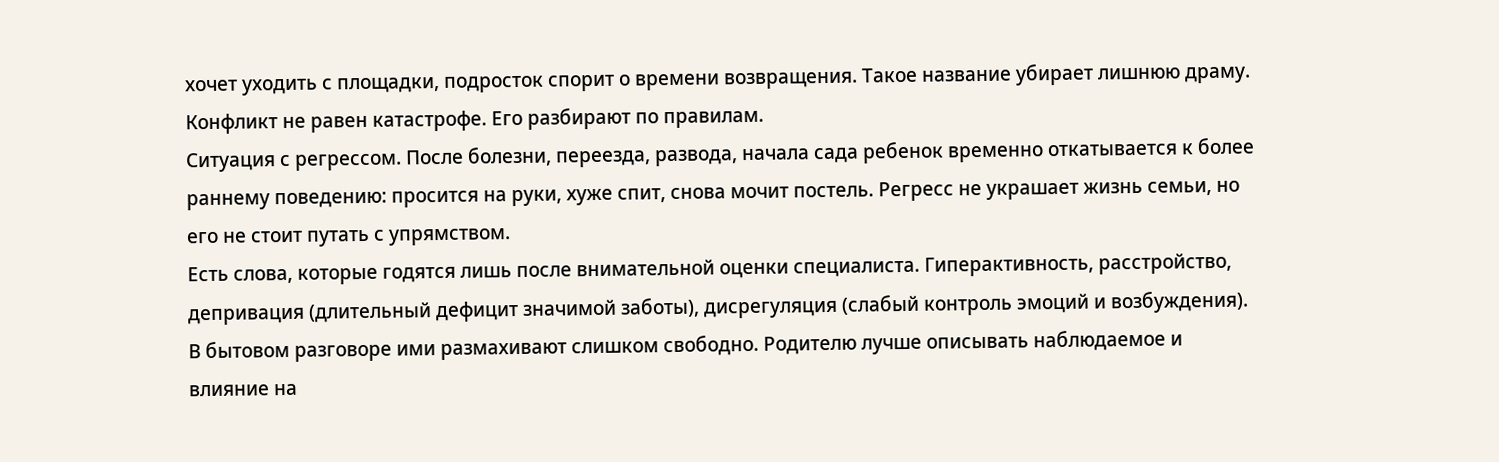хочет уходить с площадки, подросток спорит о времени возвращения. Такое название убирает лишнюю драму. Конфликт не равен катастрофе. Его разбирают по правилам.
Ситуация с регрессом. После болезни, переезда, развода, начала сада ребенок временно откатывается к более раннему поведению: просится на руки, хуже спит, снова мочит постель. Регресс не украшает жизнь семьи, но его не стоит путать с упрямством.
Есть слова, которые годятся лишь после внимательной оценки специалиста. Гиперактивность, расстройство, депривация (длительный дефицит значимой заботы), дисрегуляция (слабый контроль эмоций и возбуждения). В бытовом разговоре ими размахивают слишком свободно. Родителю лучше описывать наблюдаемое и влияние на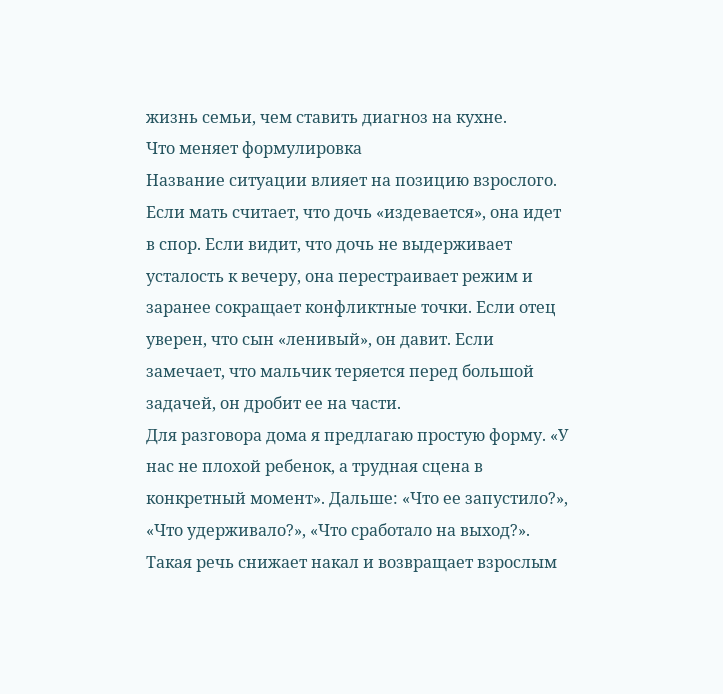жизнь семьи, чем ставить диагноз на кухне.
Что меняет формулировка
Название ситуации влияет на позицию взрослого. Если мать считает, что дочь «издевается», она идет в спор. Если видит, что дочь не выдерживает усталость к вечеру, она перестраивает режим и заранее сокращает конфликтные точки. Если отец уверен, что сын «ленивый», он давит. Если замечает, что мальчик теряется перед большой задачей, он дробит ее на части.
Для разговора дома я предлагаю простую форму. «У нас не плохой ребенок, а трудная сцена в конкретный момент». Дальше: «Что ее запустило?», «Что удерживало?», «Что сработало на выход?». Такая речь снижает накал и возвращает взрослым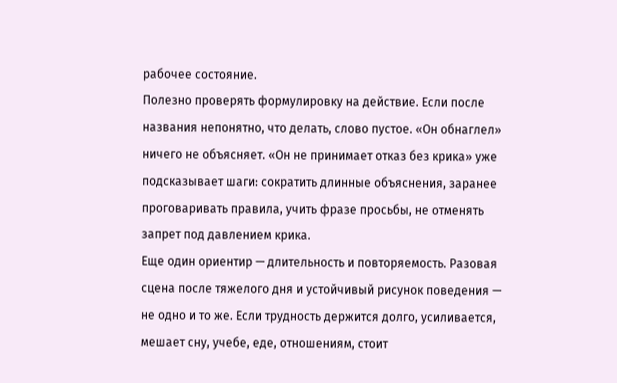рабочее состояние.
Полезно проверять формулировку на действие. Если после названия непонятно, что делать, слово пустое. «Он обнаглел» ничего не объясняет. «Он не принимает отказ без крика» уже подсказывает шаги: сократить длинные объяснения, заранее проговаривать правила, учить фразе просьбы, не отменять запрет под давлением крика.
Еще один ориентир — длительность и повторяемость. Разовая сцена после тяжелого дня и устойчивый рисунок поведения — не одно и то же. Если трудность держится долго, усиливается, мешает сну, учебе, еде, отношениям, стоит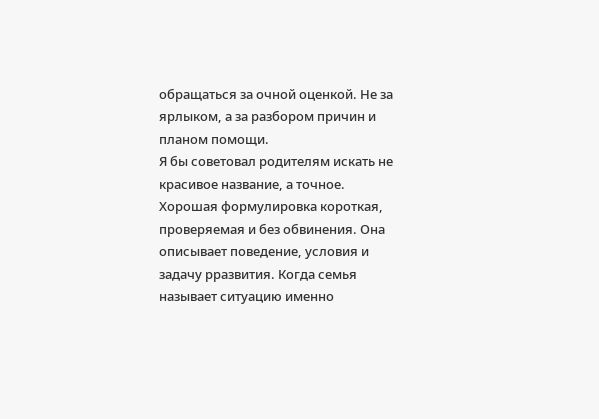обращаться за очной оценкой. Не за ярлыком, а за разбором причин и планом помощи.
Я бы советовал родителям искать не красивое название, а точное. Хорошая формулировка короткая, проверяемая и без обвинения. Она описывает поведение, условия и задачу рразвития. Когда семья называет ситуацию именно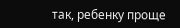так, ребенку проще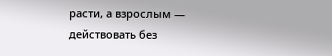расти, а взрослым — действовать без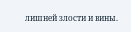лишней злости и вины.